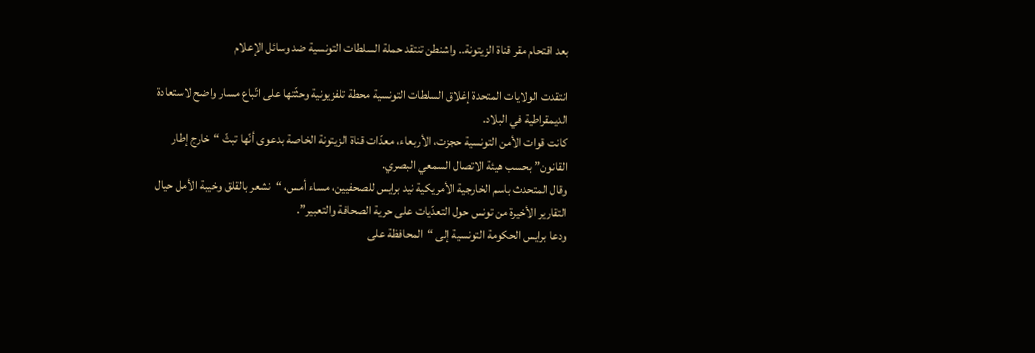بعد اقتحام مقر قناة الزيتونة.. واشنطن تنتقد حملة السلطات التونسية ضد وسائل الإعلام

انتقدت الولايات المتحدة إغلاق السلطات التونسية محطة تلفزيونية وحثّتها على اتّباع مسار واضح لاستعادة الديمقراطية في البلاد.
كانت قوات الأمن التونسية حجزت، الأربعاء، معدّات قناة الزيتونة الخاصة بدعوى أنّها تبثّ “خارج إطار القانون” بحسب هيئة الاتصال السمعي البصري.
وقال المتحدث باسم الخارجية الأمريكية نيد برايس للصحفيين، مساء أمس، “نشعر بالقلق وخيبة الأمل حيال التقارير الأخيرة من تونس حول التعدّيات على حرية الصحافة والتعبير”.
ودعا برايس الحكومة التونسية إلى “المحافظة على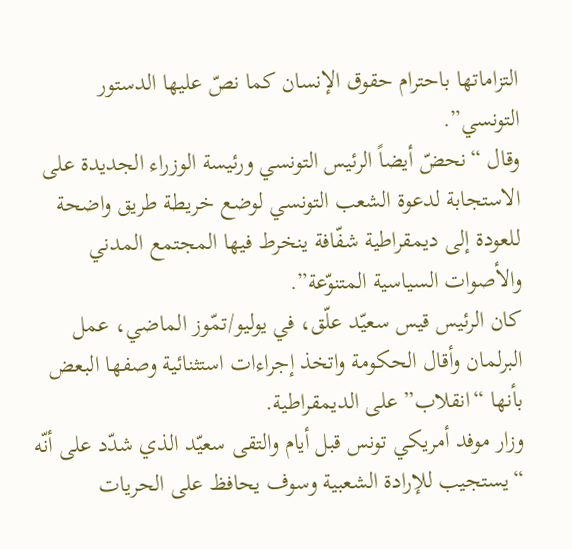التزاماتها باحترام حقوق الإنسان كما نصّ عليها الدستور التونسي”.
وقال “نحضّ أيضاً الرئيس التونسي ورئيسة الوزراء الجديدة على الاستجابة لدعوة الشعب التونسي لوضع خريطة طريق واضحة للعودة إلى ديمقراطية شفّافة ينخرط فيها المجتمع المدني والأصوات السياسية المتنوّعة”.
كان الرئيس قيس سعيّد علّق، في يوليو/تمّوز الماضي، عمل البرلمان وأقال الحكومة واتخذ إجراءات استثنائية وصفها البعض بأنها “انقلاب” على الديمقراطية.
وزار موفد أمريكي تونس قبل أيام والتقى سعيّد الذي شدّد على أنّه “يستجيب للإرادة الشعبية وسوف يحافظ على الحريات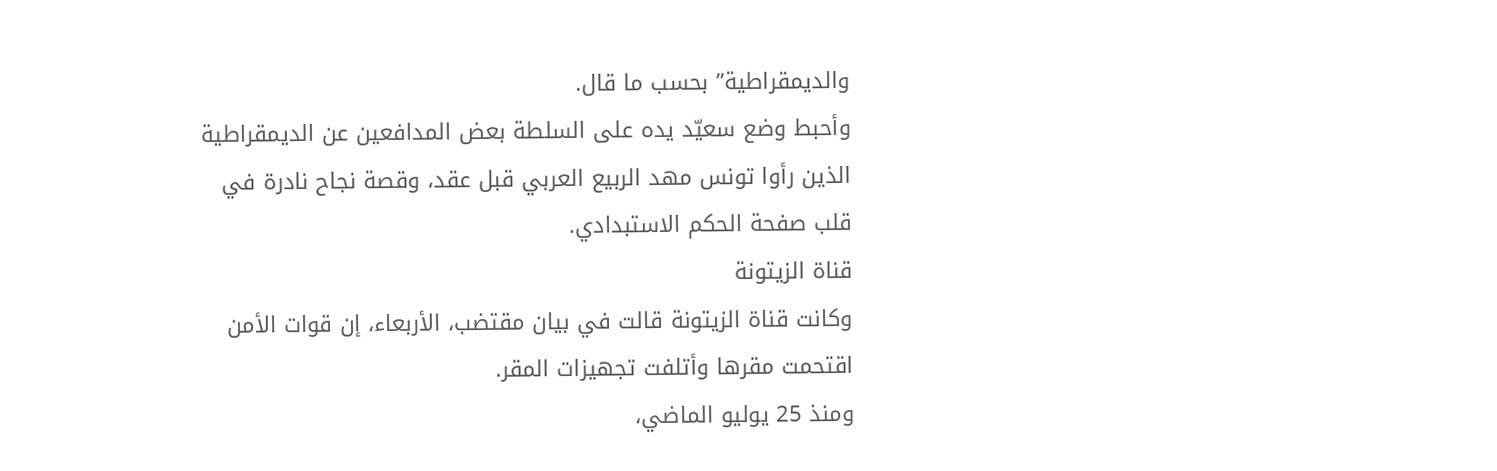والديمقراطية” بحسب ما قال.
وأحبط وضع سعيّد يده على السلطة بعض المدافعين عن الديمقراطية الذين رأوا تونس مهد الربيع العربي قبل عقد، وقصة نجاح نادرة في قلب صفحة الحكم الاستبدادي.
قناة الزيتونة
وكانت قناة الزيتونة قالت في بيان مقتضب، الأربعاء، إن قوات الأمن اقتحمت مقرها وأتلفت تجهيزات المقر.
ومنذ 25 يوليو الماضي،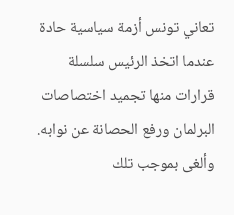تعاني تونس أزمة سياسية حادة عندما اتخذ الرئيس سلسلة قرارات منها تجميد اختصاصات البرلمان ورفع الحصانة عن نوابه.
وألغى بموجب تلك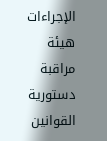الإجراءات هيئة مراقبة دستورية القوانين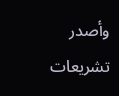وأصدر تشريعات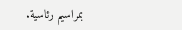بمراسيم رئاسية.